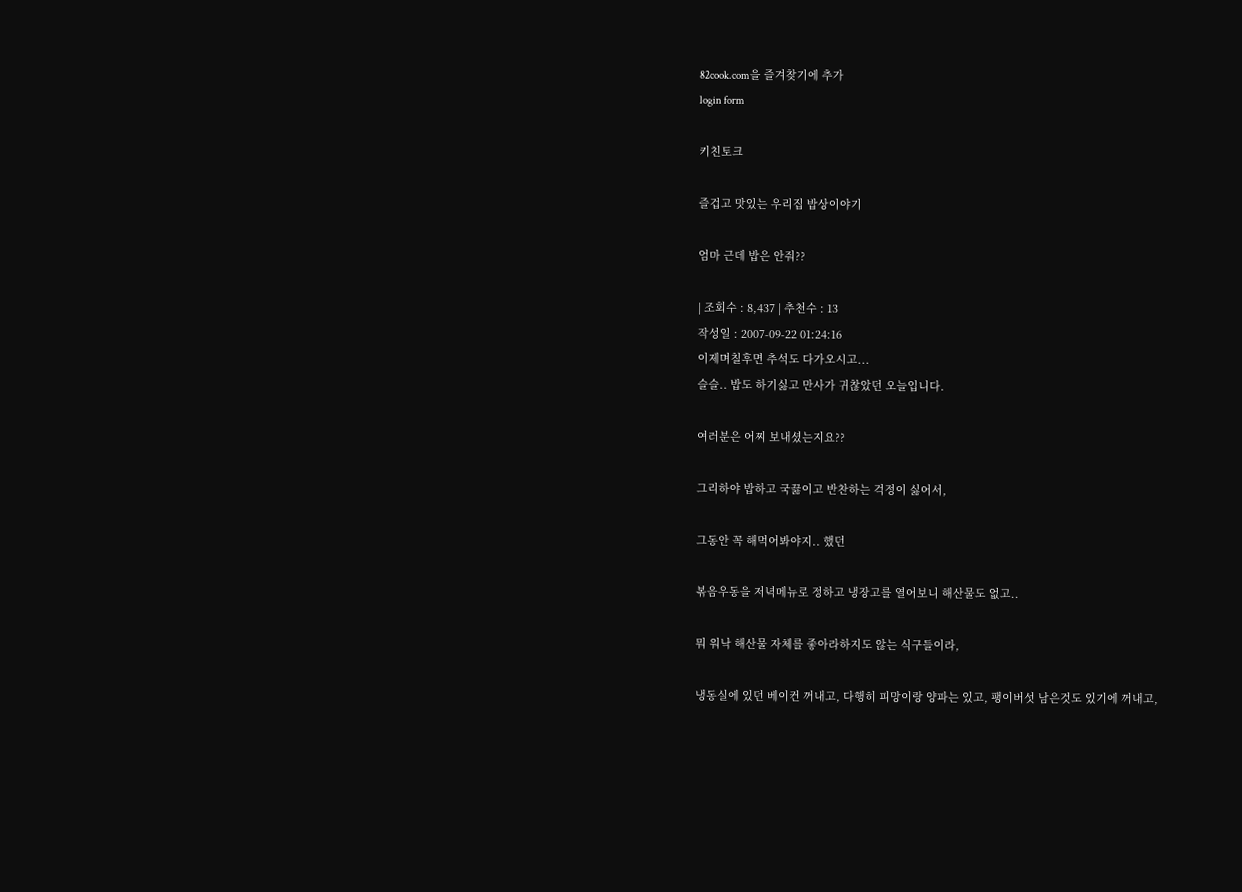82cook.com을 즐겨찾기에 추가
login form

키친토크

즐겁고 맛있는 우리집 밥상이야기

엄마 근데 밥은 안줘??

| 조회수 : 8,437 | 추천수 : 13
작성일 : 2007-09-22 01:24:16
이제며칠후면 추석도 다가오시고...
슬슬.. 밥도 하기싫고 만사가 귀찮았던 오늘입니다.

여러분은 어찌 보내셨는지요??

그리하야 밥하고 국끓이고 반찬하는 걱정이 싫어서,

그동안 꼭 해먹어봐야지.. 했던

볶음우동을 저녁메뉴로 정하고 냉장고를 열어보니 해산물도 없고..

뭐 워낙 해산물 자체를 좋아라하지도 않는 식구들이라,

냉동실에 있던 베이컨 꺼내고, 다행히 피망이랑 양파는 있고, 팽이버섯 남은것도 있기에 꺼내고,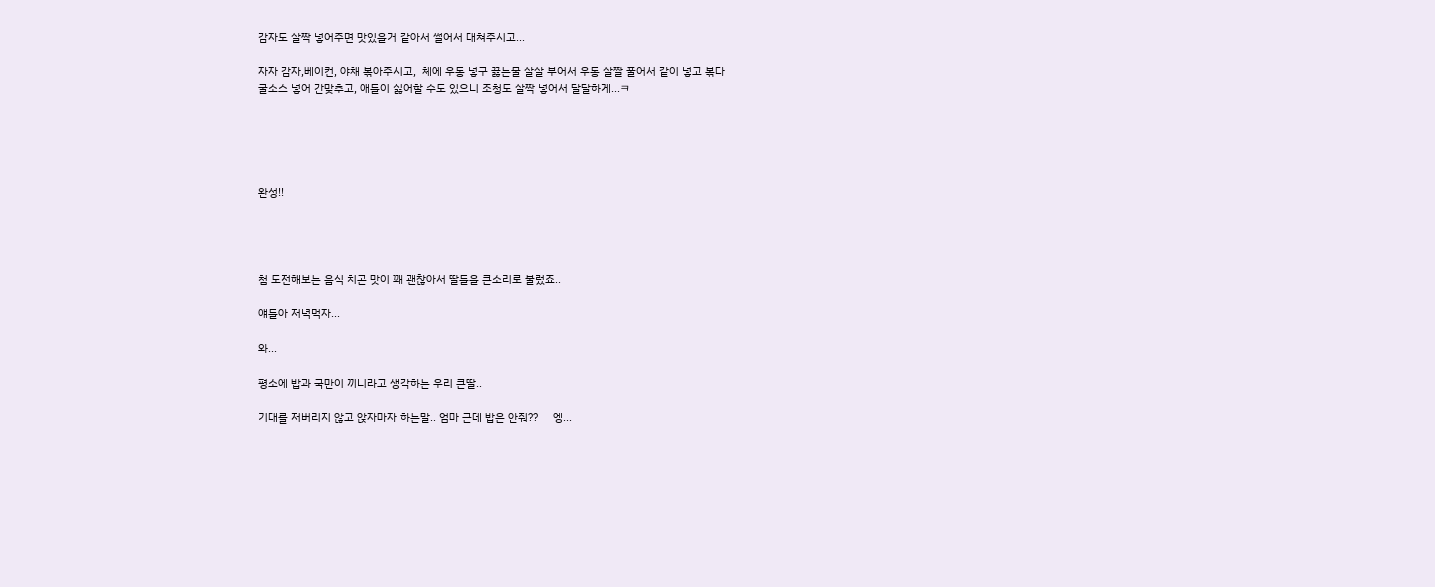감자도 살짝 넣어주면 맛있을거 같아서 썰어서 대쳐주시고...

자자 감자,베이컨, 야채 볶아주시고,  체에 우동 넣구 끓는물 살살 부어서 우동 살짤 풀어서 같이 넣고 볶다
굴소스 넣어 간맞추고, 애들이 싫어할 수도 있으니 조청도 살짝 넣어서 달달하게...ㅋ





완성!!




첨 도전해보는 음식 치곤 맛이 꽤 괜찮아서 딸들을 큰소리로 불렀죠..

얘들아 저녁먹자...

와...

평소에 밥과 국만이 끼니라고 생각하는 우리 큰딸..

기대를 저버리지 않고 앉자마자 하는말.. 엄마 근데 밥은 안줘??     엥...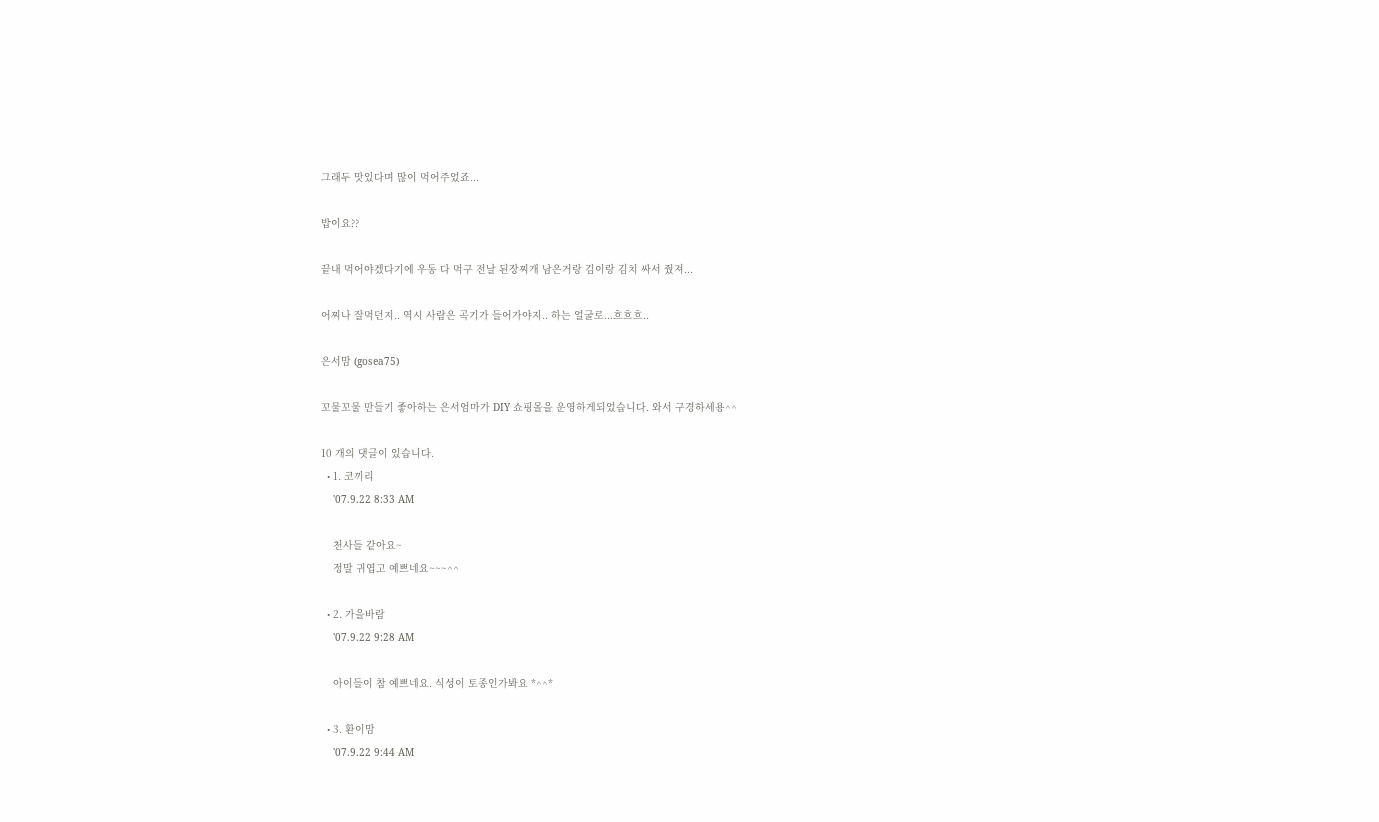그래두 맛있다며 많이 먹어주었죠...

밥이요??

끝내 먹어야겠다기에 우동 다 먹구 전날 된장찌개 남은거랑 김이랑 김치 싸서 줬져...

어찌나 잘먹던지.. 역시 사람은 곡기가 들어가야지.. 하는 얼굴로...흐흐흐..

은서맘 (gosea75)

꼬물꼬물 만들기 좋아하는 은서엄마가 DIY 쇼핑몰을 운영하게되었습니다. 와서 구경하세용^^

10 개의 댓글이 있습니다.
  • 1. 코끼리
    '07.9.22 8:33 AM

    천사들 같아요~
    정말 귀엽고 예쁘네요~~~^^

  • 2. 가을바람
    '07.9.22 9:28 AM

    아이들이 참 예쁘네요. 식성이 토종인가봐요 *^^*

  • 3. 환이맘
    '07.9.22 9:44 AM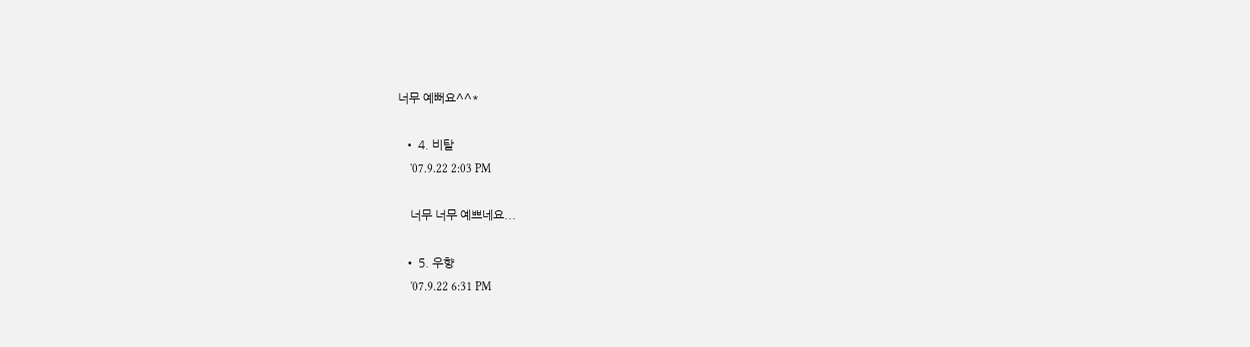너무 예뻐요^^*

  • 4. 비탈
    '07.9.22 2:03 PM

    너무 너무 예쁘네요...

  • 5. 우향
    '07.9.22 6:31 PM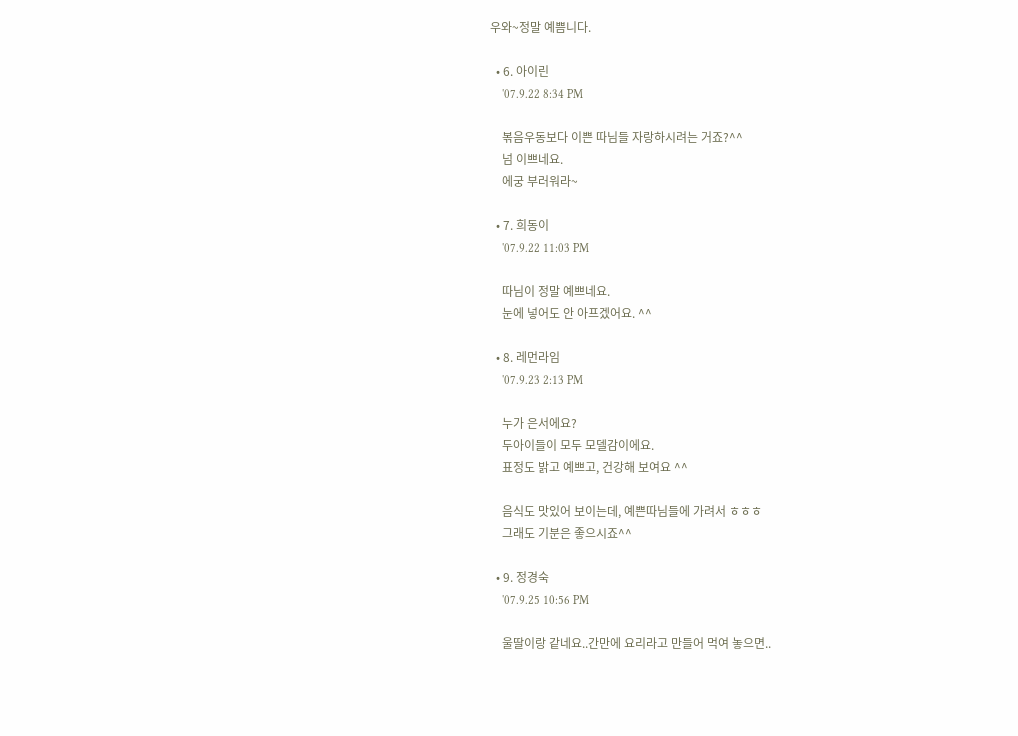우와~정말 예쁨니다.

  • 6. 아이린
    '07.9.22 8:34 PM

    볶음우동보다 이쁜 따님들 자랑하시려는 거죠?^^
    넘 이쁘네요.
    에궁 부러워라~

  • 7. 희동이
    '07.9.22 11:03 PM

    따님이 정말 예쁘네요.
    눈에 넣어도 안 아프겠어요. ^^

  • 8. 레먼라임
    '07.9.23 2:13 PM

    누가 은서에요?
    두아이들이 모두 모델감이에요.
    표정도 밝고 예쁘고, 건강해 보여요 ^^

    음식도 맛있어 보이는데, 예쁜따님들에 가려서 ㅎㅎㅎ
    그래도 기분은 좋으시죠^^

  • 9. 정경숙
    '07.9.25 10:56 PM

    울딸이랑 같네요..간만에 요리라고 만들어 먹여 놓으면..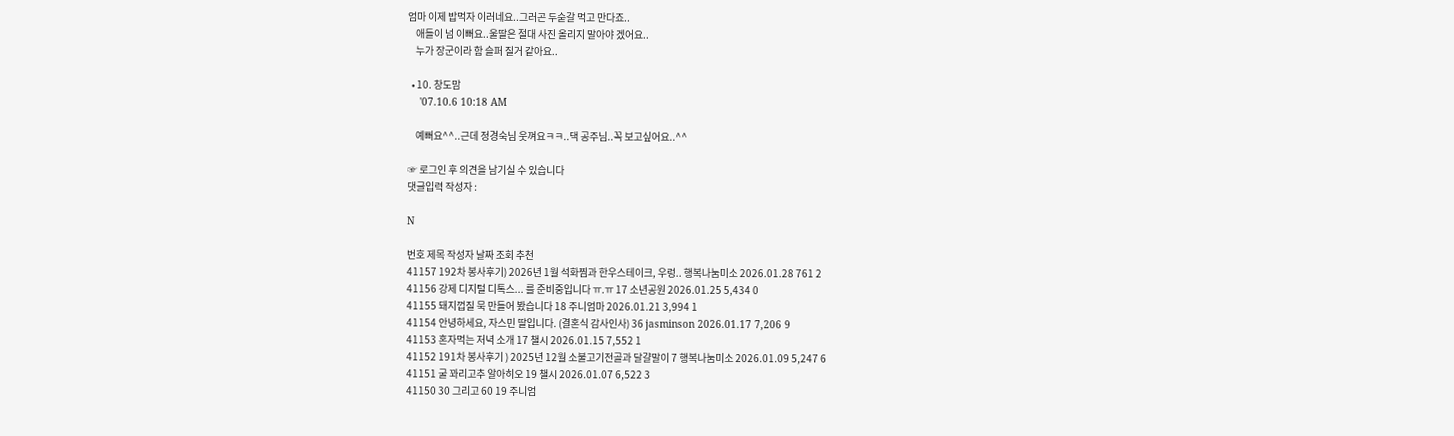엄마 이제 밥먹자 이러네요..그러곤 두숟갈 먹고 만다죠..
    애들이 넘 이뻐요..울딸은 절대 사진 올리지 말아야 겠어요..
    누가 장군이라 함 슬퍼 질거 같아요..

  • 10. 창도맘
    '07.10.6 10:18 AM

    예뻐요^^..근데 정경숙님 웃껴요ㅋㅋ..댁 공주님..꼭 보고싶어요..^^

☞ 로그인 후 의견을 남기실 수 있습니다
댓글입력 작성자 :

N

번호 제목 작성자 날짜 조회 추천
41157 192차 봉사후기) 2026년 1월 석화찜과 한우스테이크, 우렁.. 행복나눔미소 2026.01.28 761 2
41156 강제 디지털 디톡스... 를 준비중입니다 ㅠ.ㅠ 17 소년공원 2026.01.25 5,434 0
41155 돼지껍질 묵 만들어 봤습니다 18 주니엄마 2026.01.21 3,994 1
41154 안녕하세요, 자스민 딸입니다. (결혼식 감사인사) 36 jasminson 2026.01.17 7,206 9
41153 혼자먹는 저녁 소개 17 챌시 2026.01.15 7,552 1
41152 191차 봉사후기 ) 2025년 12월 소불고기전골과 달걀말이 7 행복나눔미소 2026.01.09 5,247 6
41151 굴 꽈리고추 알아히오 19 챌시 2026.01.07 6,522 3
41150 30 그리고 60 19 주니엄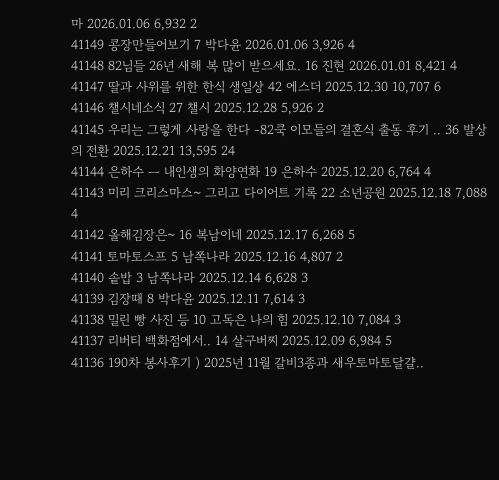마 2026.01.06 6,932 2
41149 콩장만들어보기 7 박다윤 2026.01.06 3,926 4
41148 82님들 26년 새해 복 많이 받으세요. 16 진현 2026.01.01 8,421 4
41147 딸과 사위를 위한 한식 생일상 42 에스더 2025.12.30 10,707 6
41146 챌시네소식 27 챌시 2025.12.28 5,926 2
41145 우리는 그렇게 사랑을 한다 -82쿡 이모들의 결혼식 출동 후기 .. 36 발상의 전환 2025.12.21 13,595 24
41144 은하수 ㅡ 내인생의 화양연화 19 은하수 2025.12.20 6,764 4
41143 미리 크리스마스~ 그리고 다이어트 기록 22 소년공원 2025.12.18 7,088 4
41142 올해김장은~ 16 복남이네 2025.12.17 6,268 5
41141 토마토스프 5 남쪽나라 2025.12.16 4,807 2
41140 솥밥 3 남쪽나라 2025.12.14 6,628 3
41139 김장때 8 박다윤 2025.12.11 7,614 3
41138 밀린 빵 사진 등 10 고독은 나의 힘 2025.12.10 7,084 3
41137 리버티 백화점에서.. 14 살구버찌 2025.12.09 6,984 5
41136 190차 봉사후기 ) 2025년 11월 갈비3종과 새우토마토달걀..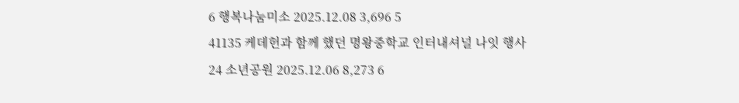6 행복나눔미소 2025.12.08 3,696 5
41135 케데헌과 함께 했던 명왕중학교 인터내셔널 나잇 행사 24 소년공원 2025.12.06 8,273 6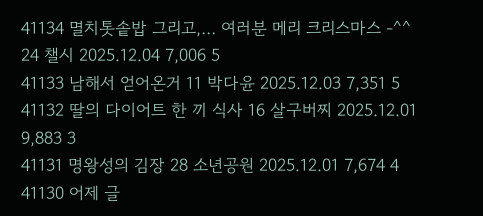41134 멸치톳솥밥 그리고,… 여러분 메리 크리스마스 -^^ 24 챌시 2025.12.04 7,006 5
41133 남해서 얻어온거 11 박다윤 2025.12.03 7,351 5
41132 딸의 다이어트 한 끼 식사 16 살구버찌 2025.12.01 9,883 3
41131 명왕성의 김장 28 소년공원 2025.12.01 7,674 4
41130 어제 글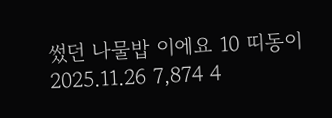썼던 나물밥 이에요 10 띠동이 2025.11.26 7,874 4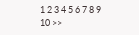1 2 3 4 5 6 7 8 9 10 >>